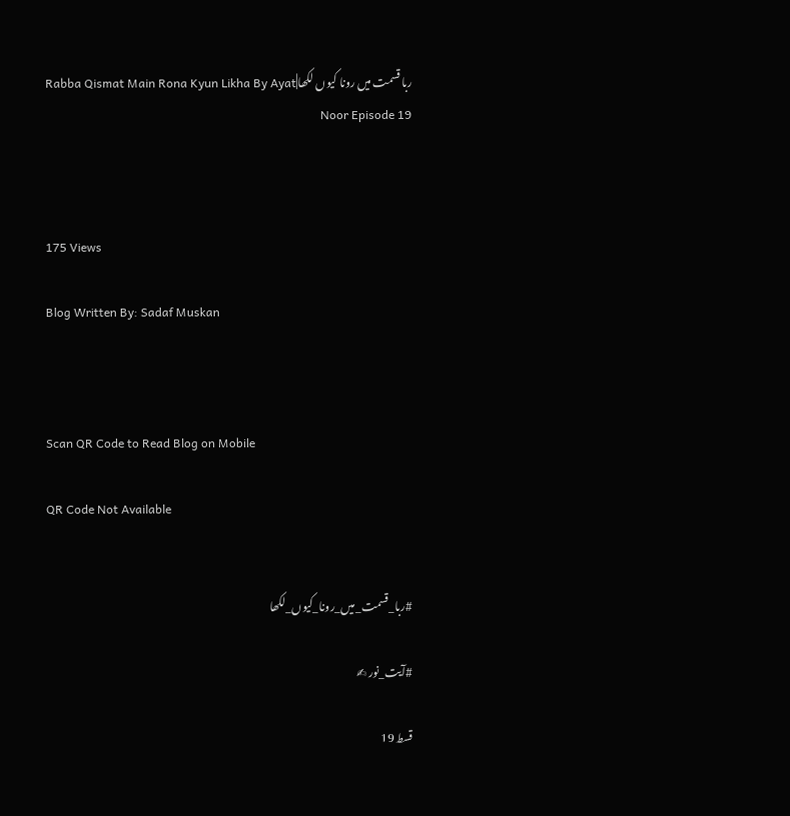ربا قسمت میں رونا کیوں لکھا|Rabba Qismat Main Rona Kyun Likha By Ayat Noor Episode 19



175 Views

Blog Written By: Sadaf Muskan



Scan QR Code to Read Blog on Mobile

QR Code Not Available


#ربا_قسمت_میں_رونا_کیوں_لکھا

#آیت_نور ✍

قسط 19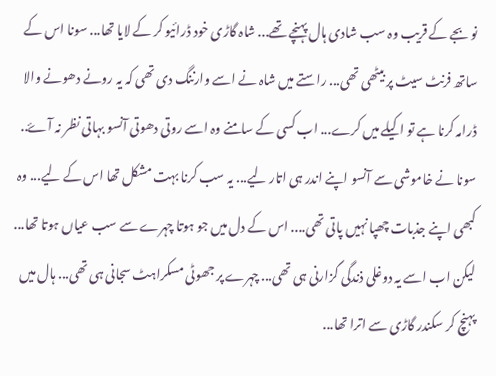نو بجے کے قریب وہ سب شادی ہال پہنچے تھے... شاہ گاڑی خود ڈرائیو کر کے لایا تھا... سونا اس کے ساتھ فرنٹ سیٹ پر بیٹھی تھی... راستے میں شاہ نے اسے وارننگ دی تھی کہ یہ رونے دھونے والا ڈرامہ کرنا ہے تو اکیلے میں کرے... اب کسی کے سامنے وہ اسے روتی دھوتی آنسو بہاتی نظر نہ آۓ.. سونا نے خاموشی سے آنسو اپنے اندر ہی اتار لیے... یہ سب کرنا بہت مشکل تھا اس کے لیے... وہ کبھی اپنے جذبات چھپا نہیں پاتی تھی.... اس کے دل میں جو ہوتا چہرے سے سب عیاں ہوتا تھا... لیکن اب اسے یہ دوغلی ذندگی گزارنی ہی تھی... چہرے پر جھوٹی مسکراہٹ سجانی ہی تھی... ہال میں پہنچ کر سکندر گاڑی سے اترا تھا...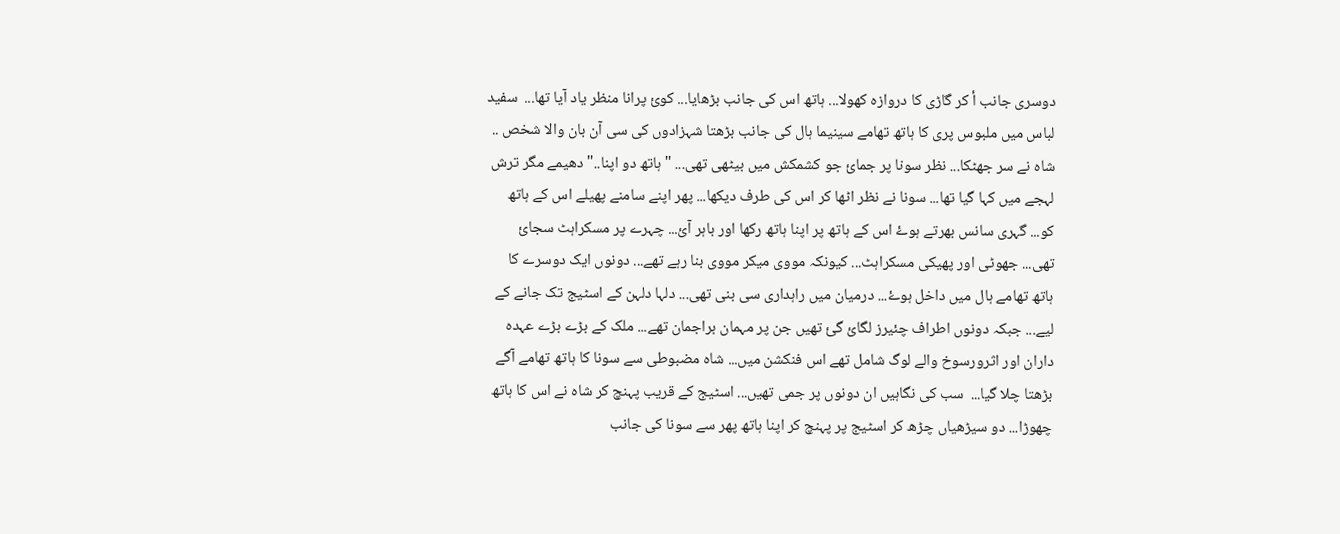دوسری جانب أ کر گاڑی کا دروازہ کھولا... ہاتھ اس کی جانب بڑھایا... کوئ پرانا منظر یاد آیا تھا...  سفید لباس میں ملبوس پری کا ہاتھ تھامے سینیما ہال کی جانب بڑھتا شہزادوں کی سی آن بان والا شخص .. شاہ نے سر جھٹکا... نظر سونا پر جمائ جو کشمکش میں بیٹھی تھی... "ہاتھ دو اپنا.." دھیمے مگر ترش لہجے میں کہا گیا تھا... سونا نے نظر اٹھا کر اس کی طرف دیکھا... پھر اپنے سامنے پھیلے اس کے ہاتھ کو... گہری سانس بھرتے ہوۓ اس کے ہاتھ پر اپنا ہاتھ رکھا اور باہر آئ... چہرے پر مسکراہٹ سجائ تھی... جھوٹی اور پھیکی مسکراہٹ... کیونکہ مووی میکر مووی بنا رہے تھے... دونوں ایک دوسرے کا ہاتھ تھامے ہال میں داخل ہوۓ... درمیان میں راہداری سی بنی تھی... دلہا دلہن کے اسٹیج تک جانے کے لیے... جبکہ دونوں اطراف چئیرز لگائ گئ تھیں جن پر مہمان براجمان تھے... ملک کے بڑے بڑے عہدہ داران اور اثرورسوخ والے لوگ شامل تھے اس فنکشن میں... شاہ مضبوطی سے سونا کا ہاتھ تھامے آگے بڑھتا چلا گیا...  سب کی نگاہیں ان دونوں پر جمی تھیں... اسٹیج کے قریب پہنچ کر شاہ نے اس کا ہاتھ چھوڑا... دو سیڑھیاں چڑھ کر اسٹیج پر پہنچ کر اپنا ہاتھ پھر سے سونا کی جانب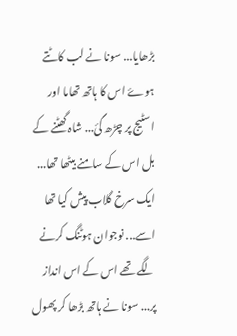بڑھایا... سونا نے لب کاٹتے ہوۓ اس کا ہاتھ تھاما اور اسٹیج پر چڑھ گئ... شاہ گھٹنے کے بل اس کے سامنے بیٹھا تھا... ایک سرخ گلاب پیش کیا تھا اسے... نوجوان ہوٹنگ کرنے لگے تھے اس کے اس انداز پر... سونا نے ہاتھ بڑھا کر پھول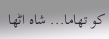کو تھاما... شاہ اٹھا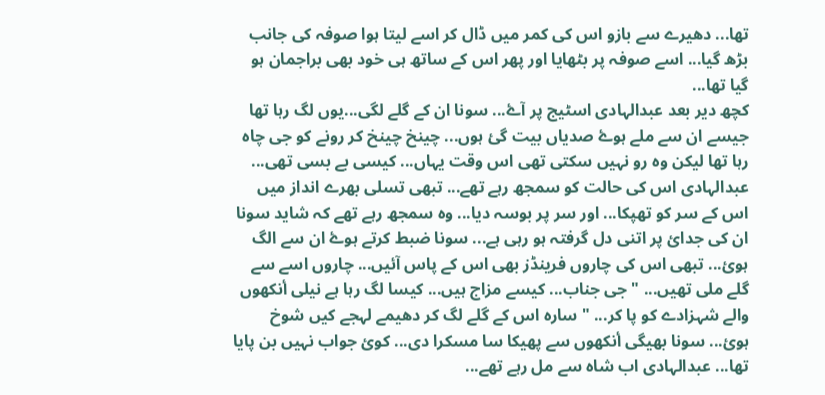تھا... دھیرے سے بازو اس کی کمر میں ڈال کر اسے لیتا ہوا صوفہ کی جانب بڑھ گیا... اسے صوفہ پر بٹھایا اور پھر اس کے ساتھ ہی خود بھی براجمان ہو گیا تھا...
کچھ دیر بعد عبدالہادی اسٹیج پر آۓ... سونا ان کے گلے لگی...یوں لگ رہا تھا جیسے ان سے ملے ہوۓ صدیاں بیت گئ ہوں... چینخ چینخ کر رونے کو جی چاہ رہا تھا لیکن وہ رو نہیں سکتی تھی اس وقت یہاں... کیسی بے بسی تھی... عبدالہادی اس کی حالت کو سمجھ رہے تھے... تبھی تسلی بھرے انداز میں اس کے سر کو تھپکا... اور سر پر بوسہ دیا... وہ سمجھ رہے تھے کہ شاید سونا ان کی جدائ پر اتنی دل گرفتہ ہو رہی ہے... سونا ضبط کرتے ہوۓ ان سے الگ ہوئ... تبھی اس کی چاروں فرینڈز بھی اس کے پاس آئیں... چاروں اسے سے گلے ملی تھیں... "جی جناب... کیسے مزاج ہیں... کیسا لگ رہا ہے نیلی أنکھوں والے شہزادے کو پا کر... " سارہ اس کے گلے لگ کر دھیمے لہجے کیں شوخ ہوئ... سونا بھیگی أنکھوں سے پھیکا سا مسکرا دی... کوئ جواب نہیں بن پایا تھا... عبدالہادی اب شاہ سے مل رہے تھے...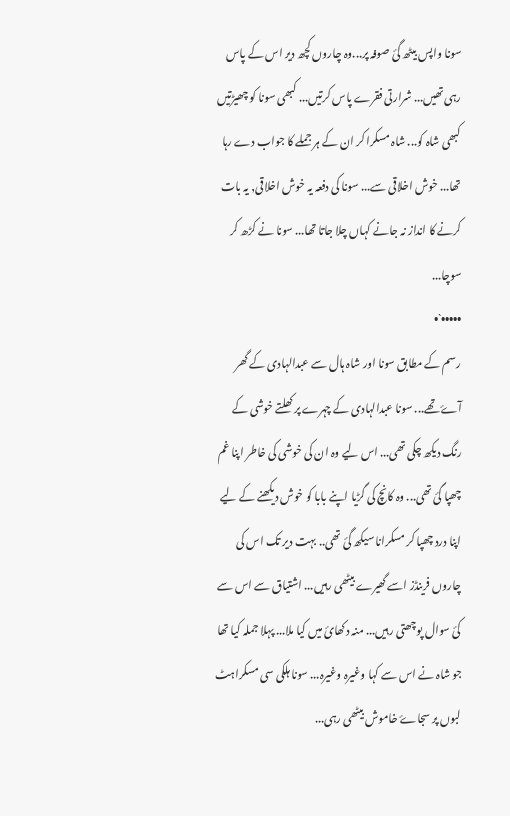سونا واپس بیٹھ گئ صوفہ پر...وہ چاروں کچھ دیر اس کے پاس رہی تھیں... شرارتی فقرے پاس کرتیں... کبھی سونا کو چھیڑتیں کبھی شاہ کو... شاہ مسکرا کر ان کے ہر جملے کا جواب دے رہا تھا... خوش اخلاقی سے... سونا کی دفعہ یہ خوش اخلاقی, یہ بات کرنے کا انداز نہ جانے کہاں چلا جاتا تھا... سونا نے کڑھ کر سوچا...
•••••`•
رسم کے مطابق سونا اور شاہ ہال سے عبدالہادی کے گھر آۓ تھے... سونا عبدالہادی کے چہرے پر کھلتے خوشی کے رنگ دیکھ چکی تھی... اس لیے وہ ان کی خوشی کی خاطر اپنا غم چھپا گئ تھی... وہ کانچ کی گڑیا اپنے بابا کو خوش دیکھنے کے لیے اپنا درد چھپا کر مسکرانا سیکھ گئ تھی.. بہت دیر تک اس کی چاروں فرینڈز اسے گھیرے بیٹھی رہیں... اشتیاق سے اس سے کئ سوال پوچھتی رہیں... منہ دکھائ میں کیا ملا... پہلا جملہ کیا تھا جو شاہ نے اس سے کہا وغیرہ وغیرہ... سونا ہلکی سی مسکراہٹ لبوں پر سجاۓ خاموش بیٹھی رہی...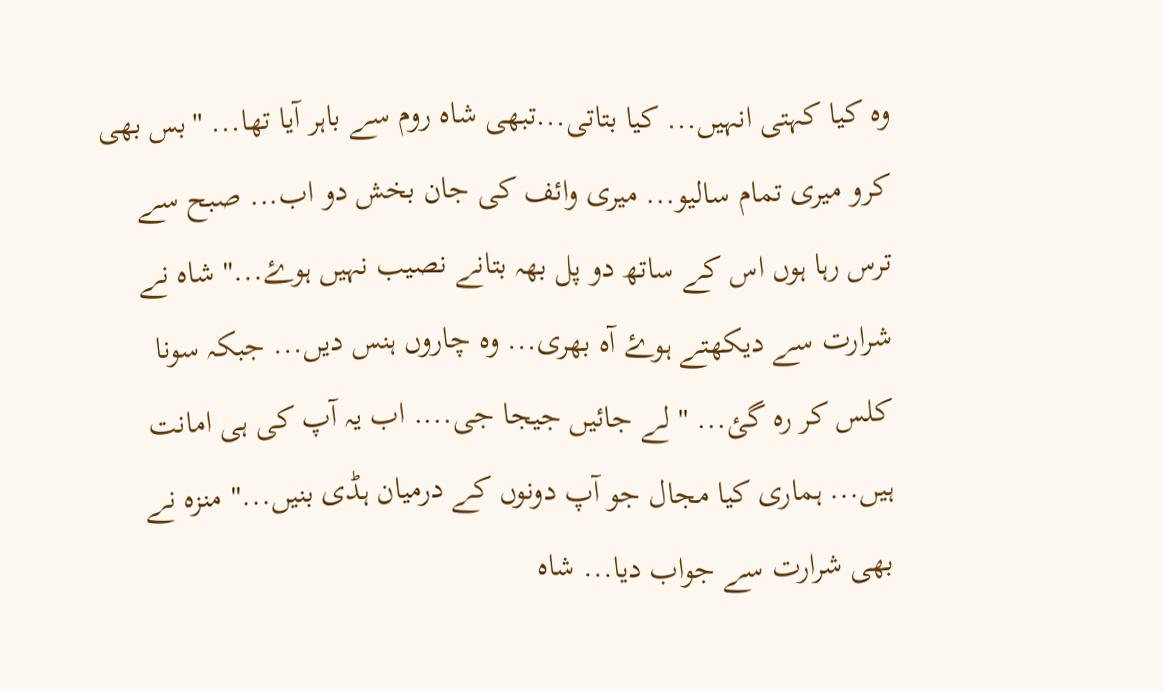وہ کیا کہتی انہیں... کیا بتاتی...تبھی شاہ روم سے باہر آیا تھا... "بس بھی کرو میری تمام سالیو... میری وائف کی جان بخش دو اب... صبح سے ترس رہا ہوں اس کے ساتھ دو پل بھہ بتانے نصیب نہیں ہوۓ..." شاہ نے شرارت سے دیکھتے ہوۓ آہ بھری... وہ چاروں ہنس دیں... جبکہ سونا کلس کر رہ گئ... " لے جائیں جیجا جی.... اب یہ آپ کی ہی امانت ہیں... ہماری کیا مجال جو آپ دونوں کے درمیان ہڈی بنیں..." منزہ نے بھی شرارت سے جواب دیا... شاہ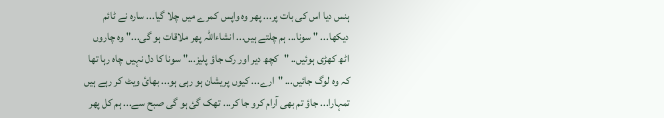ہنس دیا اس کی بات پر... پھر وہ واپس کمرے میں چلا گیا... سارہ نے ٹائم دیکھا... " سونا... ہم چلتے ہیں... انشاءاللہ پھر ملاقات ہو گی..." وہ چاروں اٹھ کھڑی ہوئیں.. "کچھ دیر اور رک جاؤ پلیز..." سونا کا دل نہیں چاہ رہا تھا کہ وہ لوگ جائیں... "ارے... کیوں پریشان ہو رہی ہو... بھائ ویٹ کر رہے ہیں تمہارا... جاؤ تم بھی آرام کرو جا کر... تھک گئ ہو گی صبح سے... ہم کل پھر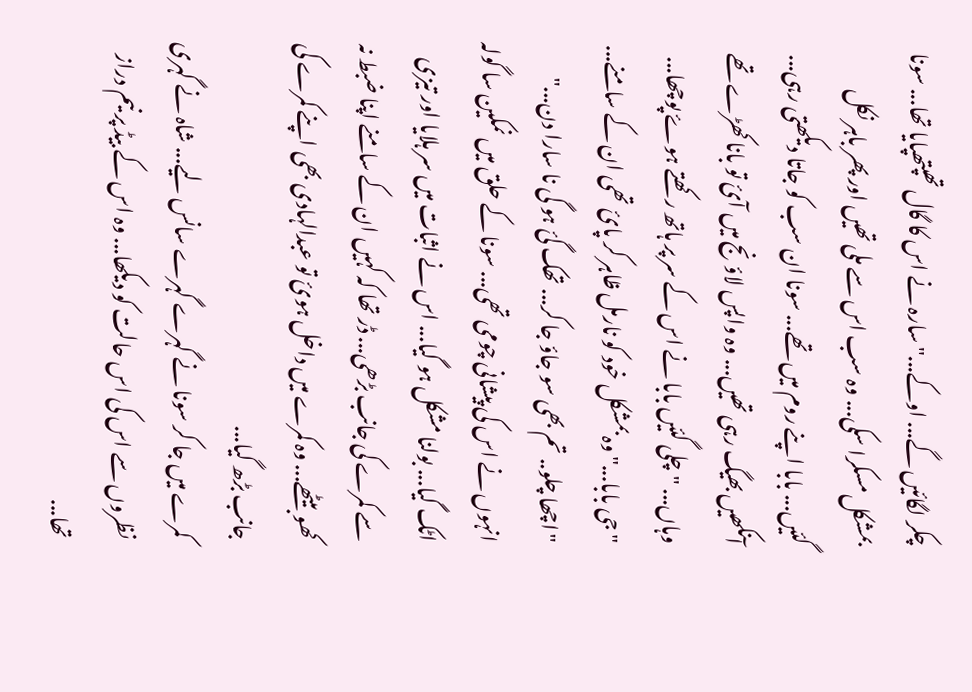چکر لگائیں گے... اوکے..." سارہ نے اس کا گال تھپتھپایا تھا... سونا بمشکل مسکرا سکی... وہ سب اس سے ملی تھیں اور پھر باہر نکل گئیں... بابا اپنے روم میں تھے... سونا ان سب کو جاتا دیکھتی رہی... آنکھیں بھیگ رہی تھیں... وہ واپس لاؤنج میں آئ تو بانا کھڑے تھے وہاں... "چلی گئیں بابا نے اس کے سر پر ہاتھ رکھتے ہوۓ پوچھا... "جی بابا..." وہ بمشکل خود کو نارمل ظاہر کر پائ تھی ان کے سامنے... "اچھا چلو.. تم بھی سو جاؤ جا کر... تھک گئ ہو گی نا سارا دن..." انہوں نے اس کی پیشانی چومی تھی... سونا کے حلق میں نمکین سا گولہ اٹک گیا... بولنا مشکل ہو گیا... اس نے اثبات میں سر ہلایا اور تیزی سے کمرے کی جانب بڑھی... ڈر تھا کہ کہیں ان کے سامنے اپنا ضبط نہ کھو بیٹھے... وہ کمرے میں داخل ہوئ تو عبدالہادی بھی اپنے کمرے کی جانب بڑھ گیا...
کمرے میں جا کر سونا نے گہرے گہرے سانس لیے... شاہ نے گہری نظروں سے اس کی اس حالت کو دیکھا... وہ اس کے بیڈ پر نیم دراز تھا...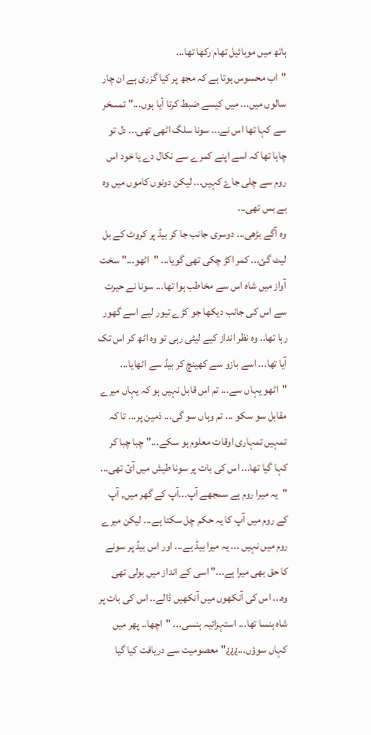ہاتھ میں موبائیل تھام رکھا تھا...
"اب محسوس ہوتا ہے کہ مجھ پر کیا گزری ہے ان چار سالوں میں... میں کیسے ضبط کرتا أیا ہوں..." تمسخر سے کہا تھا اس نے... سونا سلگ اٹھی تھی... دل تو چاہا تھا کہ اسے اپنے کمرے سے نکال دے یا خود اس روم سے چلی جاۓ کہیں... لیکن دونوں کاموں میں وہ بے بس تھی...
وہ آگے بڑھی... دوسری جانب جا کر بیڈ پر کروٹ کے بل لیٹ گئ... کمر اکڑ چکی تھی گویا... "اٹھو..." سخت آواز میں شاہ اس سے مخاطب ہوا تھا... سونا نے حیرت سے اس کی جانب دیکھا جو کڑے تیور لیے اسے گھور رہا تھا.. وہ نظر انداز کیے لیٹی رہی تو وہ اٹھ کر اس تک آیا تھا... اسے بازو سے کھینچ کر بیڈ سے اٹھایا... "اٹھو یہاں سے... تم اس قابل نہیں ہو کہ یہاں میرے مقابل سو سکو ... تم وہاں سو گی... ذمین پر... تا کہ تمہیں تمہاری اوقات معلوم ہو سکے..." چبا چبا کر کہا گیا تھا... اس کی بات پر سونا طیش میں آئ تھی... "یہ میرا روم ہے سمجھے آپ...آپ کے گھر میں, آپ کے روم میں آپ کا یہ حکم چل سکتا ہے... لیکن میرے روم میں نہیں ... یہ میرا بیڈ ہے... اور اس بیڈ پر سونے کا حق بھی میرا ہے..." اسی کے انداز میں بولی تھی وہ... اس کی آنکھوں میں آنکھیں ڈالے.. اس کی بات پر شاہ ہنسا تھا... استہزائیہ ہنسی... "اچھا.. پھر میں کہاں سوؤں...¿¿¿" معصومیت سے دریافت کیا گیا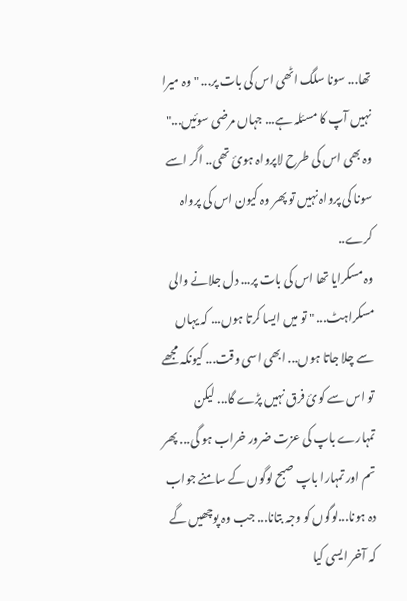تھا... سونا سلگ اٹھی اس کی بات پر... " وہ میرا نہیں آپ کا مسئلہ ہے... جہاں مرضی سوئیں..." وہ بھی اس کی طرح لاپرواہ ہوئ تھی.. اگر اسے سونا کی پرواہ نہیں تو پھر وہ کیون اس کی پرواہ کرے..
وہ مسکرایا تھا اس کی بات پر... دل جلانے والی مسکراہٹ... " تو میں ایسا کرتا ہوں... کہ یہاں سے چلا جاتا ہوں... ابھی اسی وقت... کیونکہ مجھے تو اس سے کوئ فرق نہیں پڑے گا... لیکن تمہارے باپ کی عزت ضرور خراب ہو گی... پھر تم اور تمہارا باپ صبح لوگوں کے سامنے جواب دہ ہونا...لوگوں کو وجہ بتانا... جب وہ پوچھیں گے کہ آخر ایسی کیا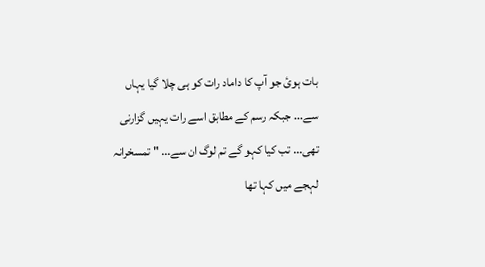بات ہوئ جو آپ کا داماد رات کو ہی چلا گیا یہاں سے... جبکہ رسم کے مطابق اسے رات یہیں گزارنی تھی... تب کیا کہو گے تم لوگ ان سے... " تمسخرانہ لہجے میں کہا تھا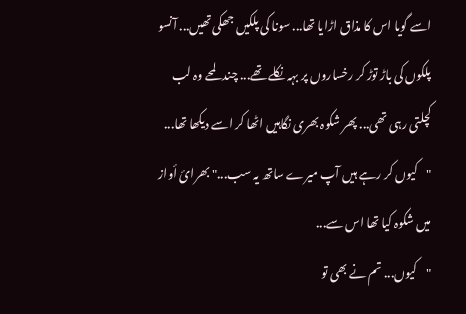اسے گویا اس کا مذاق اڑایا تھا... سونا کی پلکیں جھکی تھیں... آنسو پلکوں کی باڑ توڑ کر رخساروں پر بہہ نکلے تھے... چند لمحے وہ لب کچلتی رہی تھی... پھر شکوہ بھری نگاہیں اٹھا کر اسے دیکھا تھا... "کیوں کر رہے ہیں آپ میرے ساتھ یہ سب..." بھرائ أواز میں شکوہ کیا تھا اس سے...
"کیوں... تم نے بھی تو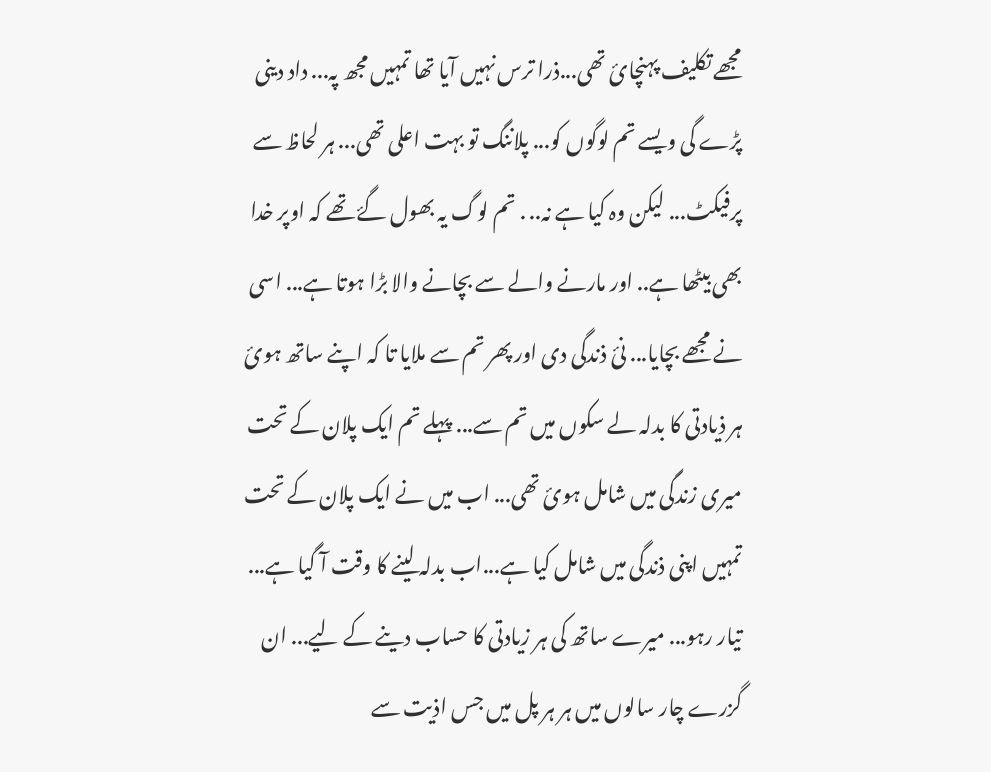مجھے تکلیف پہنچائ تھی...ذرا ترس نہیں آیا تھا تمہیں مجھ پہ... داد دینی پڑے گی ویسے تم لوگوں کو... پلاننگ تو بہت اعلی تھی... ہر لحاظ سے پرفیکٹ... لیکن وہ کیا ہے نہ.. . تم لوگ یہ بھول گۓ تھے کہ اوپر خدا بھی بیٹھا ہے.. اور مارنے والے سے بچانے والا بڑا ہوتا ہے... اسی نے مجھے بچایا... نئ ذندگی دی اور پھر تم سے ملایا تا کہ اپنے ساتھ ہوئ ہر ذیادتی کا بدلہ لے سکوں میں تم سے... پہلے تم ایک پلان کے تحت میری زندگی میں شامل ہوئ تھی... اب میں نے ایک پلان کے تحت تمہیں اپنی ذندگی میں شامل کیا ہے...اب بدلہ لینے کا وقت آ گیا ہے... تیار رہو... میرے ساتھ کی ہر زیادتی کا حساب دینے کے لیے... ان گزرے چار سالوں میں ہر ہر پل میں جس اذیت سے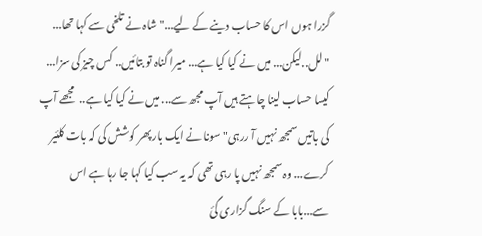گزرا ہوں اس کا حساب دینے کے لیے..." شاہ نے تلخی سے کہا تھا... "لل..لیکن... میں نے کیا کیا ہے... میرا گناہ تو بتائیں.. کس چیز کی سزا... کیسا حساب لینا چاہتے ہیں آپ مجھ سے... میں نے کیا کیا ہے..  مجھے آپ کی باتیں سمجھ نہیں آ ررہی" سونا نے ایک بار پھر کوشش کی کہ بات کلئیر کرے... وہ سمجھ نہیں پا رہی تھی کہ یہ سب کیا کہا جا رہا ہے اس سے...بابا کے سنگ گزاری گئ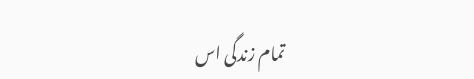تمام زندگی اس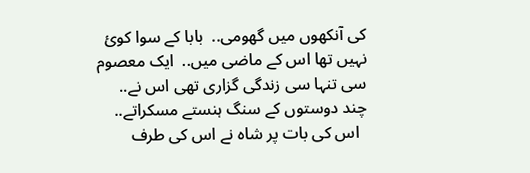کی آنکھوں میں گھومی..  بابا کے سوا کوئ نہیں تھا اس کے ماضی میں..  ایک معصوم سی تنہا سی زندگی گزاری تھی اس نے..  چند دوستوں کے سنگ ہنستے مسکراتے..
  اس کی بات پر شاہ نے اس کی طرف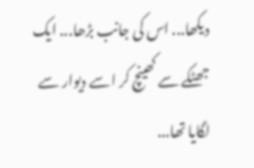دیکھا... اس کی جانب بڑھا... ایک جھٹکے سے کھینچ کر اسے دیوار سے لگایا تھا...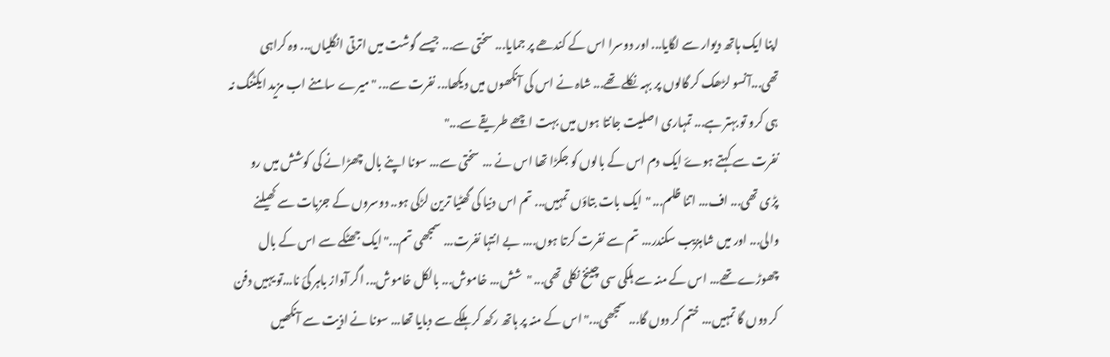اپنا ایک ہاتھ دیوار سے لگایا... اور دوسرا اس کے کندھے پر جمایا... سختی سے... جیسے گوشت میں اترتی انگلیاں... وہ کراہی تھی...آنسو لڑھک کر گالوں پر بہہ نکلے تھے... شاہ نے اس کی آنکھوں میں دیکھا... نفرت سے... "میرے سامنے اب مزید ایکٹنگ نہ ہی کرو تو بہتر ہے... تمہاری اصلیت جانتا ہوں میں بہت اچھے طریقے سے..."
نفرت سے کہتے ہوۓ ایک دم اس کے بالوں کو جکڑا تھا اس نے ... سختی سے... سونا اپنے بال چھڑانے کی کوشش میں رو پڑی تھی... اف... اتنا ظلم... "ایک بات بتاؤں تمہیں... تم اس دنیا کی گھٹیا ترین لڑکی ہو.. دوسروں کے جزبات سے کھیلنے والی... اور میں شاہزیب سکندر... تم سے نفرت کرتا ہوں.... بے انتہا نفرت... سمجھی تم..." ایک جھٹکے سے اس کے بال چھوڑے تھے... اس کے منہ سے ہلکی سی چینخ نکلی تھی... "شش... خاموش... بالکل خاموش... اگر آواز باہر گئ نا...تو یہیں دفن کر دوں گا تمہیں... ختم کر دوں گا... سمجھی..." اس کے منہ پر ہاتھ رکھ کر ہلکے سے دبایا تھا... سونا نے اذیت سے آنکھیں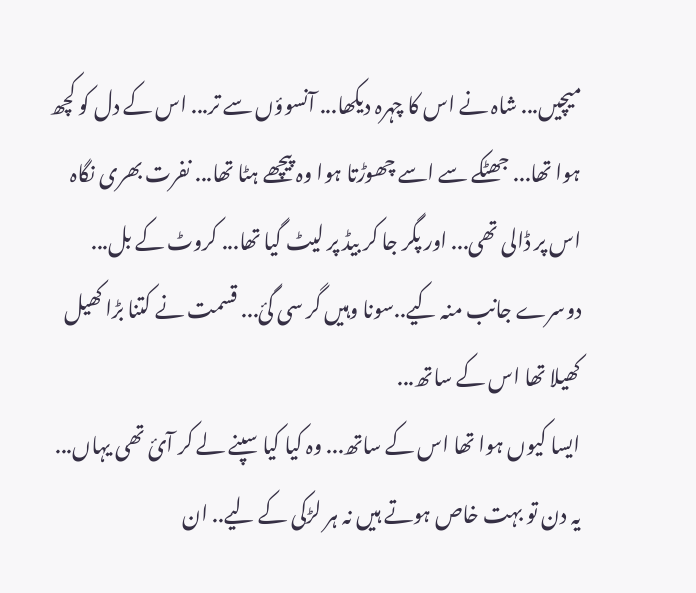میچیں... شاہ نے اس کا چہرہ دیکھا... آنسوؤں سے تر... اس کے دل کو کچھ ہوا تھا... جھٹکے سے اسے چھوڑتا ہوا وہ پیچھے ہٹا تھا... نفرت بھری نگاہ اس پر ڈالی تھی... اور پگر جا کر بیڈ پر لیٹ گیا تھا... کروٹ کے بل... دوسرے جانب منہ کیے..سونا وہیں گر سی گئ... قسمت نے کتنا بڑا کھیل کھیلا تھا اس کے ساتھ...
ایسا کیوں ہوا تھا اس کے ساتھ... وہ کیا کیا سپنے لے کر آئ تھی یہاں... یہ دن تو بہت خاص ہوتے ہیں نہ ہر لڑکی کے لیے.. ان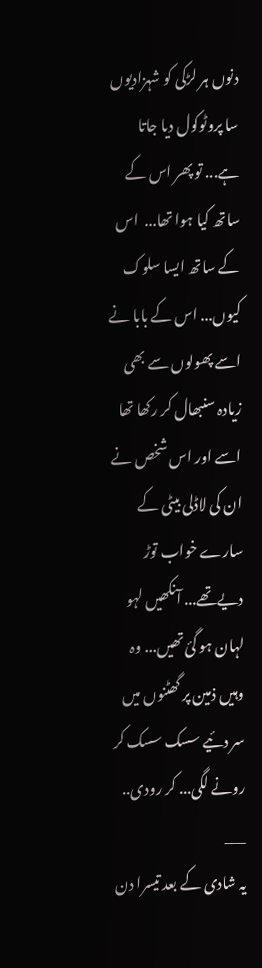دنوں ہر لڑکی کو شہزادیوں سا پروٹوکول دیا جاتا ہے... تو پھر اس کے ساتھ کیا ہوا تھا...  اس کے ساتھ ایسا سلوک کیوں... اس کے بابا نے اسے پھولوں سے بھی زیادہ سنبھال کر رکھا تھا اسے اور اس شخص نے ان کی لاڈلی بیٹی کے سارے خواب توڑ دیےتھے... آنکھیں لہو لہان ہو گئ تھیں... وہ وہیں ذمین پر گھٹنوں میں سر دئیے سسک سسک کر رونے لگی... کر رودی..
___
یہ شادی کے بعد تیسرا دن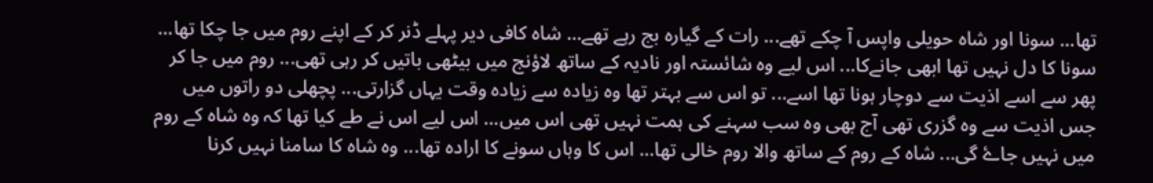تھا... سونا اور شاہ حویلی واپس آ چکے تھے... رات کے گیارہ بج رہے تھے... شاہ کافی دیر پہلے ڈنر کر کے اپنے روم میں جا چکا تھا... سونا کا دل نہیں تھا ابھی جانےکا... اس لیے وہ شائستہ اور نادیہ کے ساتھ لاؤنج میں بیٹھی باتیں کر رہی تھی... روم میں جا کر پھر سے اسے اذیت سے دوچار ہونا تھا اسے... تو اس سے بہتر تھا وہ زیادہ سے زیادہ وقت یہاں گزارتی... پچھلی دو راتوں میں جس اذیت سے وہ گزری تھی آج بھی وہ سب سہنے کی ہمت نہیں تھی اس میں... اس لیے اس نے طے کیا تھا کہ وہ شاہ کے روم میں نہیں جاۓ گی... شاہ کے روم کے ساتھ والا روم خالی تھا... اس کا وہاں سونے کا ارادہ تھا... وہ شاہ کا سامنا نہیں کرنا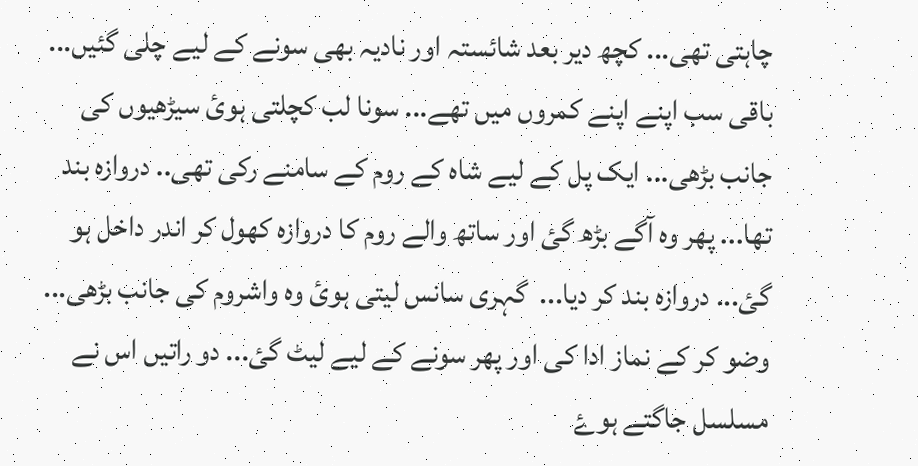چاہتی تھی... کچھ دیر بعد شائستہ اور نادیہ بھی سونے کے لیے چلی گئیں... باقی سب اپنے اپنے کمروں میں تھے... سونا لب کچلتی ہوئ سیڑھیوں کی جانب بڑھی... ایک پل کے لیے شاہ کے روم کے سامنے رکی تھی.. دروازہ بند تھا... پھر وہ آگے بڑھ گئ اور ساتھ والے روم کا دروازہ کھول کر اندر داخل ہو گئ... دروازہ بند کر دیا...  گہری سانس لیتی ہوئ وہ واشروم کی جانب بڑھی... وضو کر کے نماز ادا کی اور پھر سونے کے لیے لیٹ گئ... دو راتیں اس نے مسلسل جاگتے ہوۓ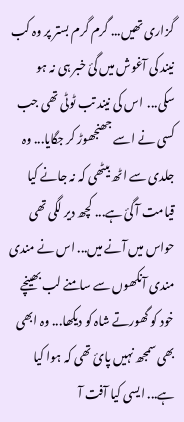گزاری تھیں... گرم گرم بستر پر وہ کب نیند کی آغوش میں گئ خبر ہی نہ ہو سکی...  اس کی نیند تب ٹوٹی تھی جب کسی نے اسے جھنجھوڑ کر جگایا... وہ جلدی سے اٹھ بیٹھی کہ نہ جانے کیا قیامت آ گئ ہے... کچھ دیر لگی تھی حواس میں آنے میں... اس نے مندی مندی آنکھوں سے سامنے لب بھینچے خود کو گھورتے شاہ کو دیکھا... وہ ابھی بھی سمجھ نہیں پائ تھی کہ ہوا کیا ہے... ایسی کیا آفت آ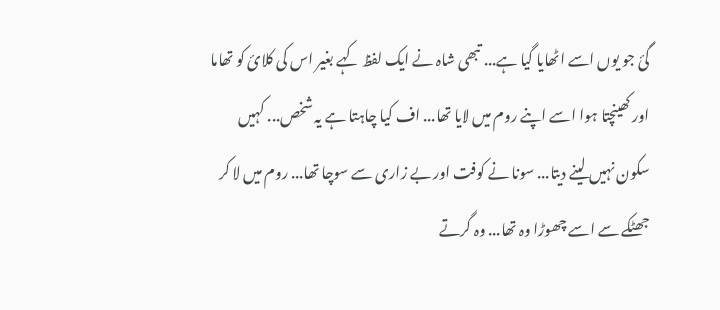گئ جو یوں اسے اٹھایا گیا ہے... تبھی شاہ نے ایک لفظ کہے بغیر اس کی کلائ کو تھاما اور کھینچتا ہوا اسے اپنے روم میں لایا تھا... اف کیا چاہتا ہے یہ شخص... کہیں سکون نہیں لینے دیتا... سونا نے کوفت اور بے زاری سے سوچا تھا... روم میں لا کر جھٹکے سے اسے چھوڑا وہ تھا... وہ گرتے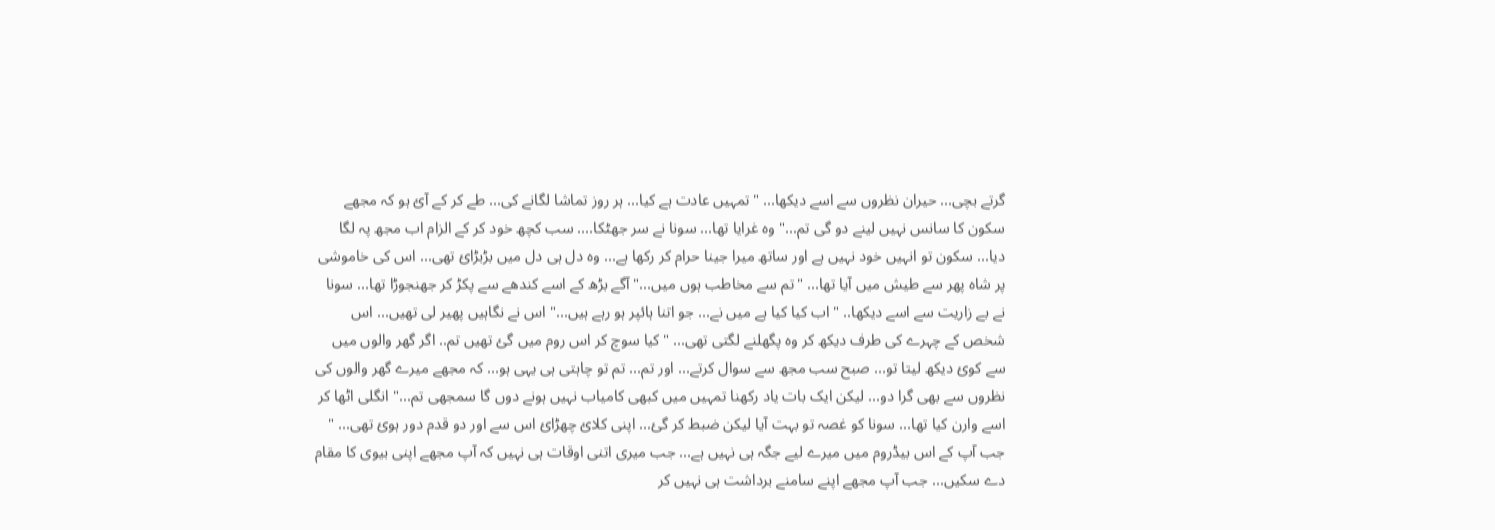گرتے بچی... حیران نظروں سے اسے دیکھا... "تمہیں عادت ہے کیا... ہر روز تماشا لگانے کی... طے کر کے آئ ہو کہ مجھے سکون کا سانس نہیں لینے دو گی تم..." وہ غرایا تھا... سونا نے سر جھٹکا.... سب کچھ خود کر کے الزام اب مجھ پہ لگا دیا... سکون تو انہیں خود نہیں ہے اور ساتھ میرا جینا حرام کر رکھا ہے... وہ دل ہی دل میں بڑبڑائ تھی... اس کی خاموشی پر شاہ پھر سے طیش میں آیا تھا... "تم سے مخاطب ہوں میں..." آگے بڑھ کے اسے کندھے سے پکڑ کر جھنجوڑا تھا... سونا نے بے زاریت سے اسے دیکھا.. " اب کیا کیا ہے میں نے... جو اتنا ہائپر ہو رہے ہیں..." اس نے نگاہیں پھیر لی تھیں... اس شخص کے چہرے کی طرف دیکھ کر وہ پگھلنے لگتی تھی... "کیا سوچ کر اس روم میں گئ تھیں تم.. اگر گھر والوں میں سے کوئ دیکھ لیتا تو... صبح سب مجھ سے سوال کرتے... اور تم... تم تو چاہتی ہی یہی ہو... کہ مجھے میرے گھر والوں کی نظروں سے بھی گرا دو... لیکن ایک بات یاد رکھنا تمہیں میں کبھی کامیاب نہیں ہونے دوں گا سمجھی تم..." انگلی اٹھا کر اسے وارن کیا تھا... سونا کو غصہ تو بہت آیا لیکن ضبط کر گئ... اپنی کلائ چھڑائ اس سے اور دو قدم دور ہوئ تھی... " جب آپ کے اس بیڈروم میں میرے لیے جگہ ہی نہیں ہے... جب میری اتنی اوقات ہی نہیں کہ آپ مجھے اپنی بیوی کا مقام دے سکیں... جب آپ مجھے اپنے سامنے برداشت ہی نہیں کر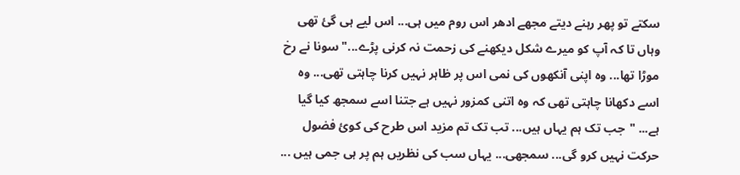سکتے تو پھر رہنے دیتے مجھے ادھر اس روم میں ہی... اس لیے ہی گئ تھی وہاں تا کہ آپ کو میرے شکل دیکھنے کی زحمت نہ کرنی پڑے..." سونا نے رخ موڑا تھا... وہ اپنی آنکھوں کی نمی اس پر ظاہر نہیں کرنا چاہتی تھی... وہ اسے دکھانا چاہتی تھی کہ وہ اتنی کمزور نہیں ہے جتنا اسے سمجھ کیا گیا ہے... "جب تک ہم یہاں ہیں... تب تک تم مزید اس طرح کی کوئ فضول حرکت نہیں کرو گی... سمجھی... یہاں سب کی نظریں ہم پر ہی جمی ہیں ...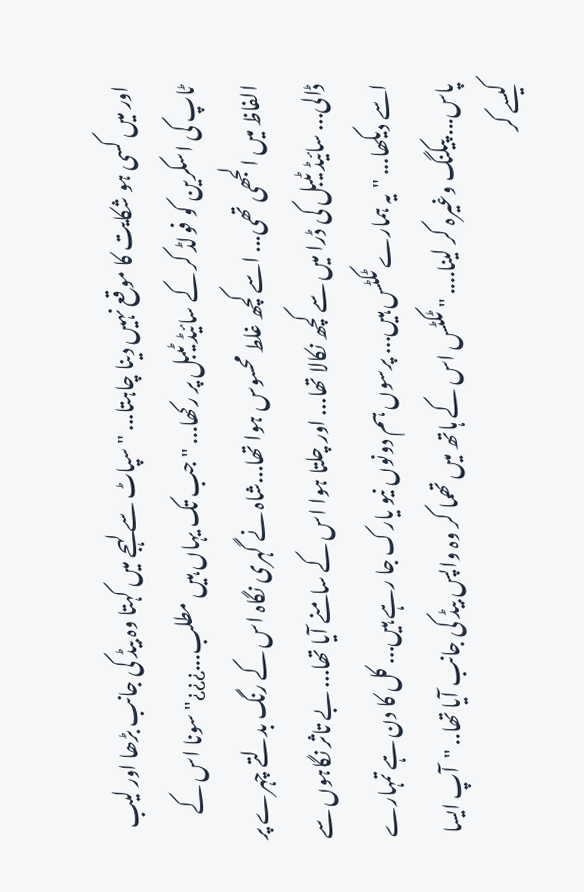اور میں کسی ہو شکایت کا موقع نہیں دینا چاہتا... " سپاٹ سے لہجے میں کہتا وہ بیڈ کی جانب بڑھا اور لیب ٹاپ کی اسکرین کو فولڈ کر کے سائیڈ ٹیبل پر رکھا... "جب تک یہاں ہیں مطلب...¿¿¿" سونا اس کے الفاظ میں الجھی تھی... اسے کچھ غلط محسوس ہوا تھا...شاہ نے گہری نگاہ اس کے رنگ بدلتے چہرے پر ڈالی... سائیڈ ٹیبل کی ڈرا میں سے کچھ نکالا تھا... اور چلتا ہوا اس کے سامنے آیا تھا... بے تاثر نگاہوں سے اسے دیکھا... "یہ ہمارے ٹکٹس ہیں... پرسوں ہم دونوں نیو یارک جا رہے ہیں... کل کا دن ہے تمہارے پاس... پیکنگ وغیرہ کر لینا.... " ٹکٹس اس کے ہاتھ میں تھما کر وہ واپس بیڈ کی جانب آیا تھا.. "آپ ایسا کیسے کر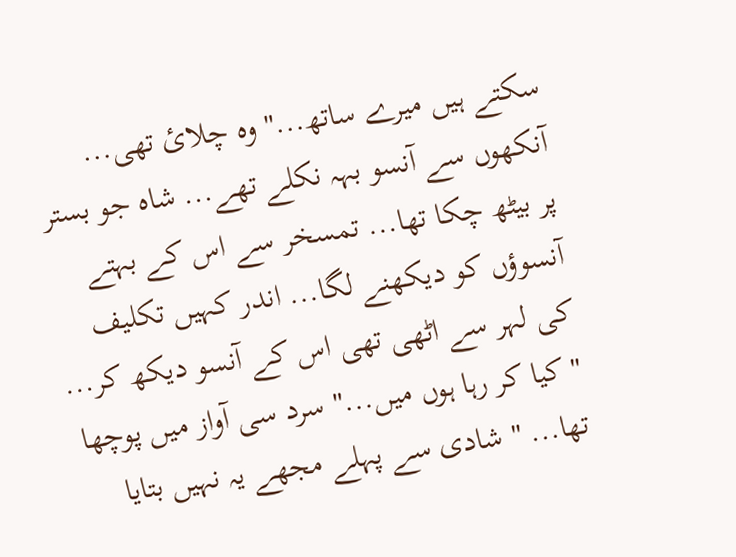سکتے ہیں میرے ساتھ..." وہ چلائ تھی... آنکھوں سے آنسو بہہ نکلے تھے... شاہ جو بستر پر بیٹھ چکا تھا... تمسخر سے اس کے بہتے آنسوؤں کو دیکھنے لگا... اندر کہیں تکلیف کی لہر سے اٹھی تھی اس کے آنسو دیکھ کر... "کیا کر رہا ہوں میں..." سرد سی آواز میں پوچھا تھا... " شادی سے پہلے مجھے یہ نہیں بتایا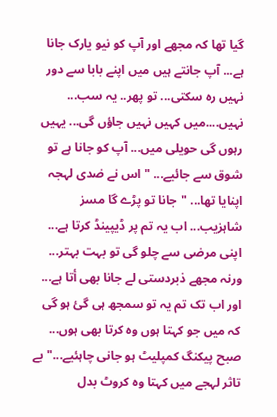گیا تھا کہ مجھے اور آپ کو نیو یارک جانا ہے... آپ جانتے ہیں میں اپنے بابا سے دور نہیں رہ سکتی... تو پھر.. یہ سب... نہیں....میں کہیں نہیں جاؤں گی... یہیں رہوں گی حویلی میں... آپ کو جانا ہے تو شوق سے جائیے... " اس نے ضدی لہجہ اپنایا تھا... "جانا تو پڑے گا مسز شاہزیب... اب یہ تم پر ڈیپینڈ کرتا ہے... اپنی مرضی سے چلو گی تو بہت بہتر... ورنہ مجھے ذبردستی لے جانا بھی أتا ہے... اور اب تک تم یہ تو سمجھ ہی گئ ہو گی کہ میں جو کہتا ہوں وہ کرتا بھی ہوں... صبح پیکنگ کمپلیٹ ہو جانی چاہئیے..." بے تاثر لہجے میں کہتا وہ کروٹ بدل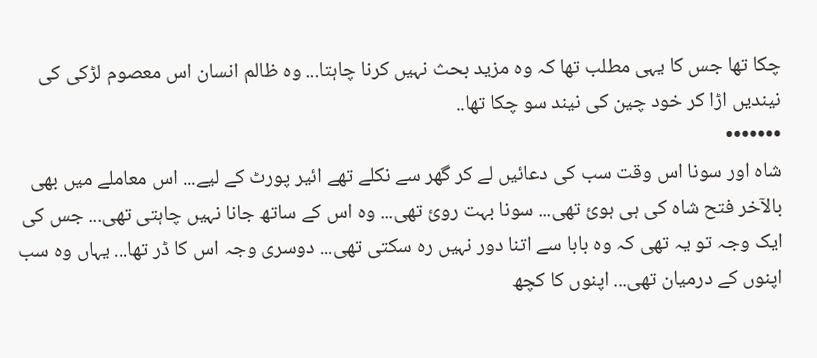چکا تھا جس کا یہی مطلب تھا کہ وہ مزید بحث نہیں کرنا چاہتا... وہ ظالم انسان اس معصوم لڑکی کی نیندیں اڑا کر خود چین کی نیند سو چکا تھا..
•••••••
شاہ اور سونا اس وقت سب کی دعائیں لے کر گھر سے نکلے تھے ائیر پورٹ کے لیے... اس معاملے میں بھی بالآخر فتح شاہ کی ہی ہوئ تھی... سونا بہت روئ تھی... وہ اس کے ساتھ جانا نہیں چاہتی تھی... جس کی ایک وجہ تو یہ تھی کہ وہ بابا سے اتنا دور نہیں رہ سکتی تھی... دوسری وجہ اس کا ڈر تھا... یہاں وہ سب اپنوں کے درمیان تھی... اپنوں کا کچھ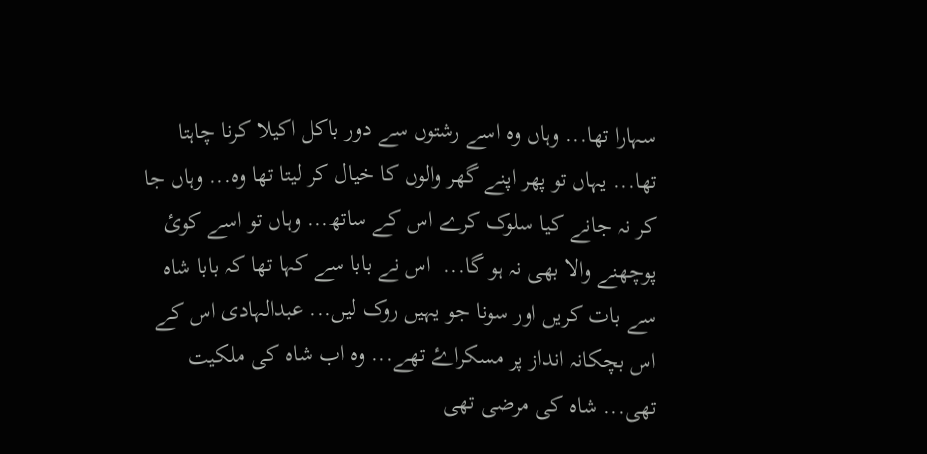سہارا تھا... وہاں وہ اسے رشتوں سے دور باکل اکیلا کرنا چاہتا تھا... یہاں تو پھر اپنے گھر والوں کا خیال کر لیتا تھا وہ... وہاں جا کر نہ جانے کیا سلوک کرے اس کے ساتھ... وہاں تو اسے کوئ پوچھنے والا بھی نہ ہو گا...  اس نے بابا سے کہا تھا کہ بابا شاہ سے بات کریں اور سونا جو یہیں روک لیں... عبدالہادی اس کے اس بچکانہ انداز پر مسکراۓ تھے... وہ اب شاہ کی ملکیت تھی... شاہ کی مرضی تھی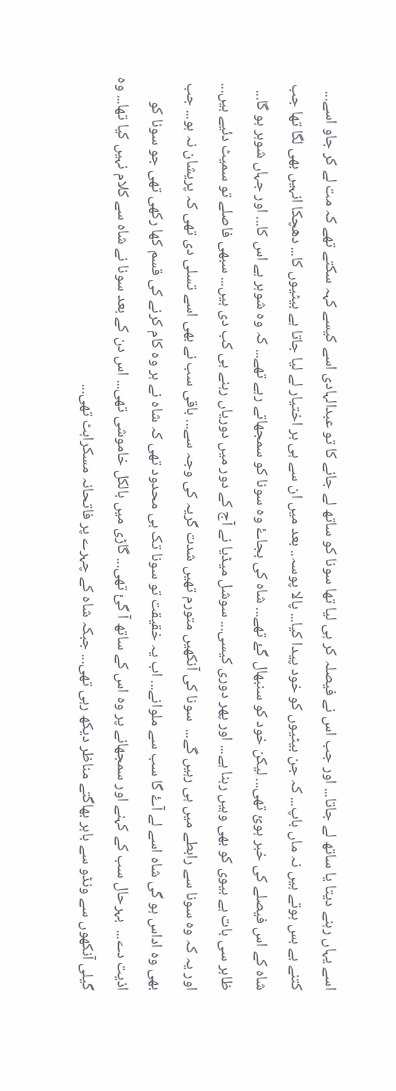اسے یہاں رہنے دیتا یا ساتھ لے جاتا... اور جب اس نے فیصلہ کر ہی لیا تھا سونا کو ساتھ لے جانے کا تو عبدالہادی اسے کیسے کہہ سکتے تھے کہ مت لے کر جاو اسے... کتنے بے بس ہوتے ہیں نہ ماں باپ... کہ جن بیٹیوں کو خود پیدا کیا... پالا پوسہ.. بعد میں ان سے ہی ہر اختیار لے لیا جاتا ہے بیٹیوں کا... دھچکا انہیں بھی لگا تھا جب شاہ کے اس فیصلے کی خبر ہوئ تھی... لیکن خود کو سنبھال گۓ تھے... شاہ کی بجاۓ وہ سونا کو سمجھاتے رہے تھے... کہ وہ شوہر ہے اس کا... اور جہاں شوہر ہو گا... ظاہر سی بات ہے بیوی کو بھی وہیں رہنا ہے... اور پھر دوری کیسی... سوشل میڈیا نے آج کے دور میں دوریاں رہنے ہی کب دی ہیں... سبھی فاصلے تو سمیٹ دئیے ہیں... اور یہ کہ وہ سونا سے رابطے میں ہی رہیں گے...  سونا کی آنکھیں متورم تھیں شدت گریہ کی وجہ سے... باقی سب نے بھی اسے تسلی دی تھی کہ پریشان نہ ہو... جب بھی وہ اداس ہو گی شاہ اسے لے آۓ گا سب سے ملوانے... اب یہ خقیقت تو سونا تک ہی محدود تھی کہ شاہ نے ہر وہ کام کرنے کی قسم کھا رکھی تھی جو سونا کو اذیت دے...  بہرحال سب کے کہنے اور سمجھانے پر وہ اس کے ساتھ آ گئ تھی... گاڑی میں بالکل خاموشی تھی... اس دن کے بعد سونا نے شاہ سے کلام نہیں کیا تھا... وہ گیلی آنکھوں سے ونڈو سے باہر بھاگتے مناظر دیکھ رہی تھی... جبکہ شاہ کے چہرے پر فاتحانہ مسکراہٹ تھی...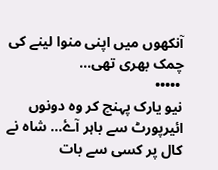آنکھوں میں اپنی منوا لینے کی چمک بھری تھی...
 •••••
نیو یارک پہنچ کر وہ دونوں ائیرپورٹ سے باہر آۓ... شاہ نے کال پر کسی سے بات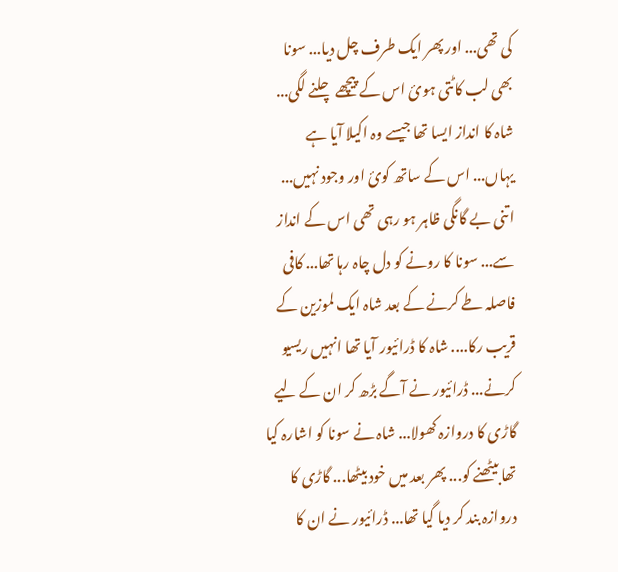کی تھی... اور پھر ایک طرف چل دیا... سونا بھی لب کاٹتی ہوئ اس کے پیچھے چلنے لگی... شاہ کا انداز ایسا تھا جیسے وہ اکیلا آیا ہے یہاں... اس کے ساتھ کوئ اور وجود نہیں... اتنی بے گانگی ظاہر ہو رہی تھی اس کے انداز سے... سونا کا رونے کو دل چاہ رہا تھا... کافی فاصلہ طے کرنے کے بعد شاہ ایک لموزین کے قریب رکا.... شاہ کا ڈرائیور آیا تھا انہیں ریسیو کرنے... ڈرائیور نے آگے بڑھ کر ان کے لیے گاڑی کا دروازہ کھولا... شاہ نے سونا کو اشارہ کیا تھا بیٹھنے کو... پھر بعد میں خود بیٹھا... گاڑی کا دروازہ بند کر دیا گیا تھا... ڈرائیور نے ان کا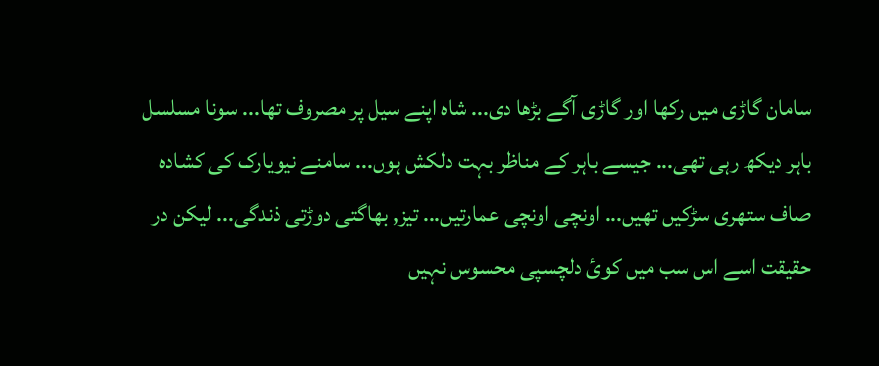سامان گاڑی میں رکھا اور گاڑی آگے بڑھا دی... شاہ اپنے سیل پر مصروف تھا... سونا مسلسل باہر دیکھ رہی تھی... جیسے باہر کے مناظر بہت دلکش ہوں... سامنے نیویارک کی کشادہ صاف ستھری سڑکیں تھیں... اونچی اونچی عمارتیں... تیز, بھاگتی دوڑتی ذندگی... لیکن در حقیقت اسے اس سب میں کوئ دلچسپی محسوس نہیں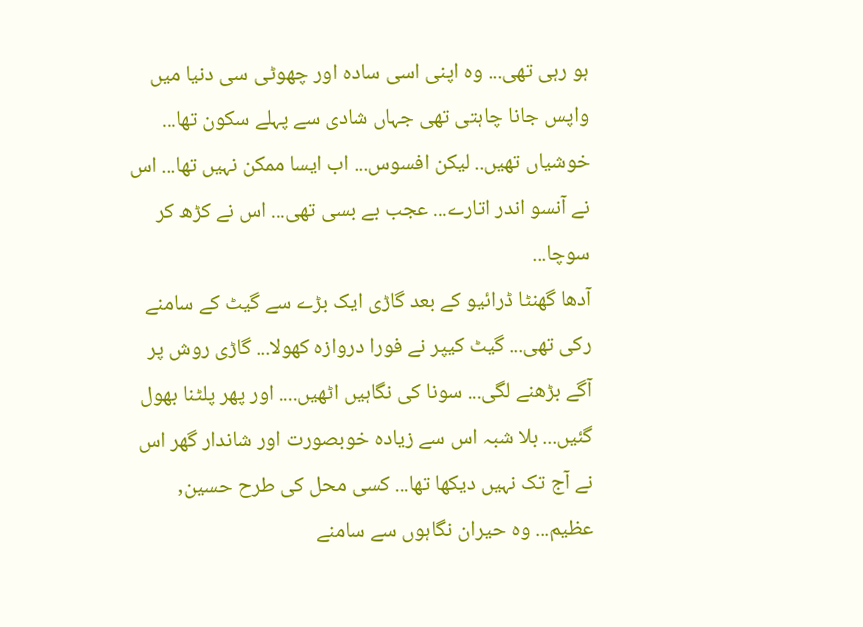ہو رہی تھی... وہ اپنی اسی سادہ اور چھوٹی سی دنیا میں واپس جانا چاہتی تھی جہاں شادی سے پہلے سکون تھا... خوشیاں تھیں.. لیکن افسوس... اب ایسا ممکن نہیں تھا... اس نے آنسو اندر اتارے... عجب بے بسی تھی... اس نے کڑھ کر سوچا...
آدھا گھنٹا ڈرائیو کے بعد گاڑی ایک بڑے سے گیٹ کے سامنے رکی تھی... گیٹ کیپر نے فورا دروازہ کھولا... گاڑی روش پر آگے بڑھنے لگی... سونا کی نگاہیں اٹھیں.... اور پھر پلٹنا بھول گئیں... بلا شبہ اس سے زیادہ خوبصورت اور شاندار گھر اس نے آج تک نہیں دیکھا تھا... کسی محل کی طرح حسین, عظیم... وہ حیران نگاہوں سے سامنے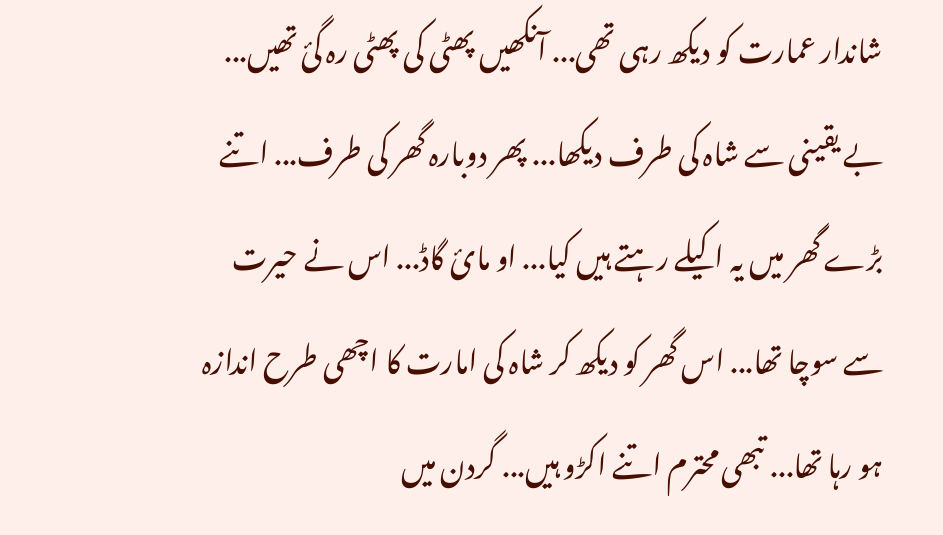شاندار عمارت کو دیکھ رہی تھی... آنکھیں پھٹی کی پھٹی رہ گئ تھیں... بے یقینی سے شاہ کی طرف دیکھا... پھر دوبارہ گھر کی طرف... اتنے بڑے گھر میں یہ اکیلے رہتے ہیں کیا... او مائ گاڈ... اس نے حیرت سے سوچا تھا... اس گھر کو دیکھ کر شاہ کی امارت کا اچھی طرح اندازہ ہو رہا تھا... تبھی محترم اتنے اکڑو ہیں... گردن میں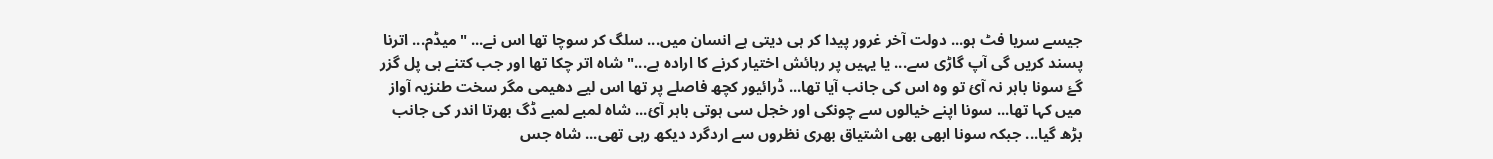جیسے سریا فٹ ہو... دولت آخر غرور پیدا کر ہی دیتی ہے انسان میں... سلگ کر سوچا تھا اس نے... "میڈم... اترنا پسند کریں گی آپ گاڑی سے... یا یہیں پر رہائش اختیار کرنے کا ارادہ ہے..." شاہ اتر چکا تھا اور جب کتنے ہی پل گزر گۓ سونا باہر نہ آئ تو وہ اس کی جانب آیا تھا... ڈرائیور کچھ فاصلے پر تھا اس لیے دھیمی مگر سخت طنزیہ آواز میں کہا تھا... سونا اپنے خیالوں سے چونکی اور خجل سی ہوتی باہر آئ... شاہ لمبے لمبے ڈگ بھرتا اندر کی جانب بڑھ گیا... جبکہ سونا ابھی بھی اشتیاق بھری نظروں سے اردگرد دیکھ رہی تھی... شاہ جس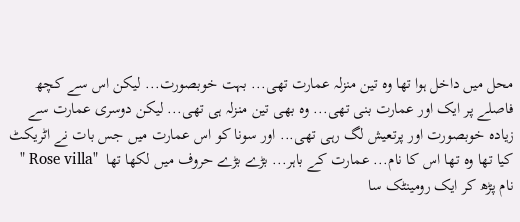محل میں داخل ہوا تھا وہ تین منزلہ عمارت تھی... بہت خوبصورت... لیکن اس سے کچھ فاصلے پر ایک اور عمارت بنی تھی... وہ بھی تین منزلہ ہی تھی... لیکن دوسری عمارت سے زیادہ خوبصورت اور پرتعیش لگ رہی تھی... اور سونا کو اس عمارت میں جس بات نے اٹریکٹ کیا تھا وہ تھا اس کا نام... عمارت کے باہر... بڑے بڑے حروف میں لکھا تھا  "Rose villa "
نام پڑھ کر ایک رومینٹک سا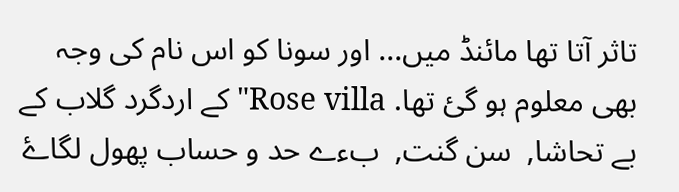تاثر آتا تھا مائنڈ میں... اور سونا کو اس نام کی وجہ بھی معلوم ہو گئ تھا. Rose villa" کے اردگرد گلاب کے  بے تحاشا,  سن گنت,  بءے حد و حساب پھول لگاۓ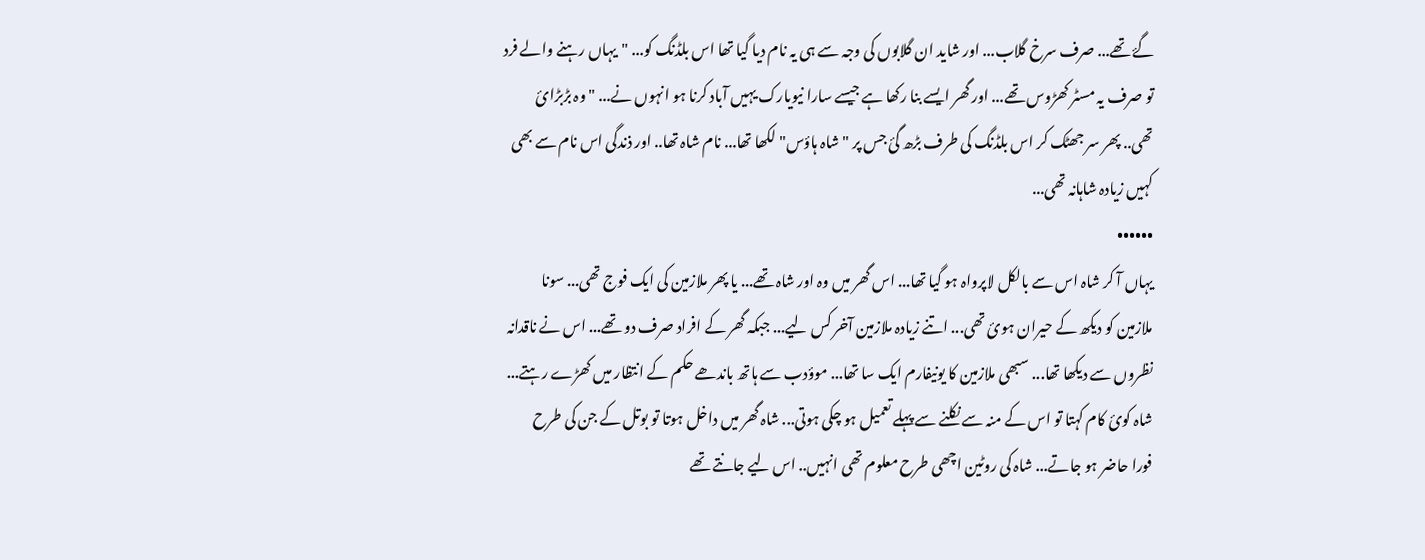گۓ تھے... صرف سرخ گلاب... اور شاید ان گلابوں کی وجہ سے ہی یہ نام دیا گیا تھا اس بلڈنگ کو... "یہاں رہنے والے فرد تو صرف یہ مسٹر کھڑوس تھے... اور گھر ایسے بنا رکھا ہے جیسے سارا نیویارک یہیں آباد کرنا ہو انہوں نے... " وہ بڑبڑائ تھی.. پھر سر جھٹک کر اس بلڈنگ کی طرف بڑھ گئ جس پر "شاہ ہاؤس" لکھا تھا... نام شاہ تھا.. اور ذندگی اس نام سے بھی کہیں زیادہ شاہانہ تھی...
••••••
یہاں آ کر شاہ اس سے بالکل لاپرواہ ہو گیا تھا... اس گھر میں وہ اور شاہ تھے... یا پھر ملازمین کی ایک فوج تھی... سونا ملازمین کو دیکھ کے حیران ہوئ تھی... اتنے زیادہ ملازمین آخر کس لیے... جبکہ گھر کے افراد صرف دو تھے... اس نے ناقدانہ نظروں سے دیکھا تھا... سبھی ملازمین کا یونیفارم ایک سا تھا... موؤدب سے ہاتھ باندھے حکم کے انتظار میں کھڑے رہتے... شاہ کوئ کام کہتا تو اس کے منہ سے نکلنے سے پہلے تعمیل ہو چکی ہوتی... شاہ گھر میں داخل ہوتا تو بوتل کے جن کی طرح فورا حاضر ہو جاتے... شاہ کی روٹین اچھی طرح معلوم تھی انہیں.. اس لیے جانتے تھے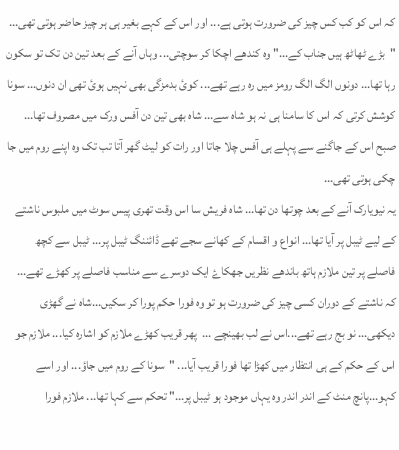کہ اس کو کب کس چیز کی ضرورت ہوتی ہے... اور اس کے کہے بغیر ہی ہر چیز حاضر ہوتی تھی... "بڑے ٹھاٹھ ہیں جناب کے..." وہ کندھے اچکا کر سوچتی... وہاں آنے کے بعد تین دن تک تو سکون رہا تھا... دونوں الگ الگ رومز میں رہ رہے تھے... کوئ بدمزگی بھی نہیں ہوئ تھی ان دنوں... سونا کوشش کرتی کہ اس کا سامنا ہی نہ ہو شاہ سے... شاہ بھی تین دن آفس ورک میں مصروف تھا... صبح اس کے جاگنے سے پہلے ہی آفس چلا جاتا اور رات کو لیٹ گھر آتا تب تک وہ اپنے روم میں جا چکی ہوتی تھی...
یہ نیویارک آنے کے بعد چوتھا دن تھا... شاہ فریش سا اس وقت تھری پیس سوٹ میں ملبوس ناشتے کے لیے ٹیبل پر آیا تھا... انواع و اقسام کے کھانے سجے تھے ڈائننگ ٹیبل پر... ٹیبل سے کچھ فاصلے پر تین ملازم ہاتھ باندھے نظریں جھکاۓ ایک دوسرے سے مناسب فاصلے پر کھڑے تھے... کہ ناشتے کے دوران کسی چیز کی ضرورت ہو تو وہ فورا حکم پورا کر سکیں...شاہ نے گھڑی دیکھی... نو بج رہے تھے...اس نے لب بھینچے ...  پھر قریب کھڑے ملازم کو اشارہ کیا... ملازم جو اس کے حکم کے ہی انتظار میں کھڑا تھا فورا قریب آیا... "سونا کے روم میں جاؤ... اور اسے کہو...پانچ منٹ کے اندر اندر وہ یہاں موجود ہو ٹیبل پر..." تحکم سے کہا تھا... ملازم فورا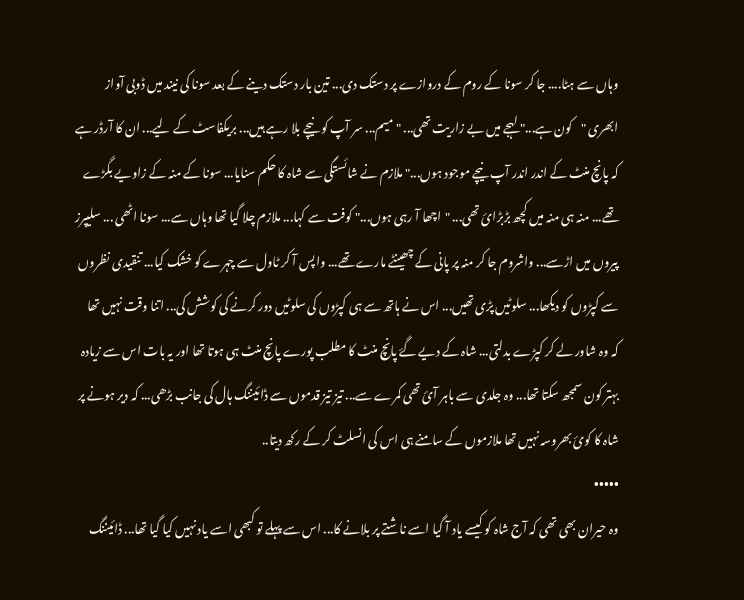وہاں سے ہٹا.... جا کر سونا کے روم کے دروازے پر دستک دی... تین بار دستک دینے کے بعد سونا کی نیند میں ڈوبی آواز ابھری "کون ہے..." لہجے میں بے زاریت تھی... "میم... سر آپ کو نیچے بلا رہے ہیں... بریکفاسٹ کے لیے... ان کا آرڈر ہے کہ پانچ منٹ کے اندر اندر آپ نیچے موجود ہوں..." ملازم نے شائستگی سے شاہ کا حکم سنایا... سونا کے منہ کے زاویے بگڑے تھے... منہ ہی منہ میں کچھ بڑبڑائ تھی... "اچھا آ رہی ہوں..." کوفت سے کہا... ملازم چلا گیا تھا وہاں سے... سونا اٹھی ... سلیپرز پیروں میں اڑسے... واشروم جا کر منہ پر پانی کے چھینٹے مارے تھے... واپس آ کر ٹاول سے چہرے کو خشک کیا... تنقیدی نظروں سے کپڑوں کو دیکھا... سلوٹیں پڑی تھیں... اس نے ہاتھ سے ہی کپڑوں کی سلوٹیں دور کرنے کی کوشش کی... اتنا وقت نہیں تھا کہ وہ شاور لے کر کپڑے بدلتی... شاہ کے دیے گۓ پانچ منٹ کا مطلب پورے پانچ منٹ ہی ہوتا تھا اور یہ بات اس سے زیادہ بہتر کون سمجھ سکتا تھا... وہ جلدی سے باہر آئ تھی کمرے سے... تیز تیز قدموں سے ڈائیننگ ہال کی جانب بڑھی... کہ دیر ہونے پر شاہ کا کوئ بھروسہ نہیں تھا ملازموں کے سامنے ہی اس کی انسلٹ کر کے رکھ دیتا..
•••••
وہ حیران بھی تھی کہ آج شاہ کو کیسے یاد آ گیا اسے ناشتے پر بلانے کا... اس سے پہلے تو کبھی اسے یاد نہیں کیا گیا تھا... ڈائیننگ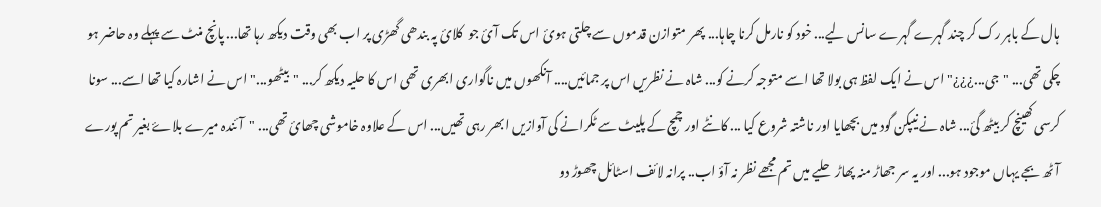ہال کے باہر رک کر چند گہرے گہرے سانس لیے... خود کو نارمل کرنا چاہا... پھر متوازن قدموں سے چلتی ہوئ اس تک آئ جو  کلائ پہ بندھی گھڑی پر اب بھی وقت دیکھ رہا تھا... پانچ منٹ سے پہلے وہ حاضر ہو چکی تھی... "جی...¿¿¿" اس نے ایک لفظ ہی بولا تھا اسے متوجہ کرنے کو... شاہ نے نظریں اس پر جمائیں.... آنکھوں میں ناگواری ابھری تھی اس کا حلیہ دیکھ کر... "بیٹھو..." اس نے اشارہ کیا تھا اسے... سونا کرسی کھینچ کر بیٹھ گئ... شاہ نے نیپکن گود میں بچھایا اور ناشتہ شروع کیا ... کانٹے اور چمچ کے پلیٹ سے ٹکرانے کی آوازیں ابھر رہی تھیں... اس کے علاوہ خاموشی چھائ تھی... "آئندہ میرے بلاۓ بغیر تم پورے آٹھ بجے یہاں موجود ہو... اور یہ سر جھاڑ منہ پھاڑ حلیے میں تم مجھے نظر نہ آؤ اب.. پرانہ لائف اسٹائل چھوڑ دو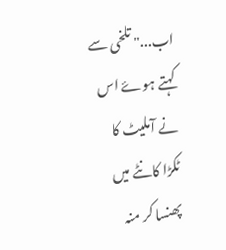اب..." تلخی سے کہتے ہوۓ اس نے آملیٹ کا ٹکڑا کانٹے میں پھنسا کر منہ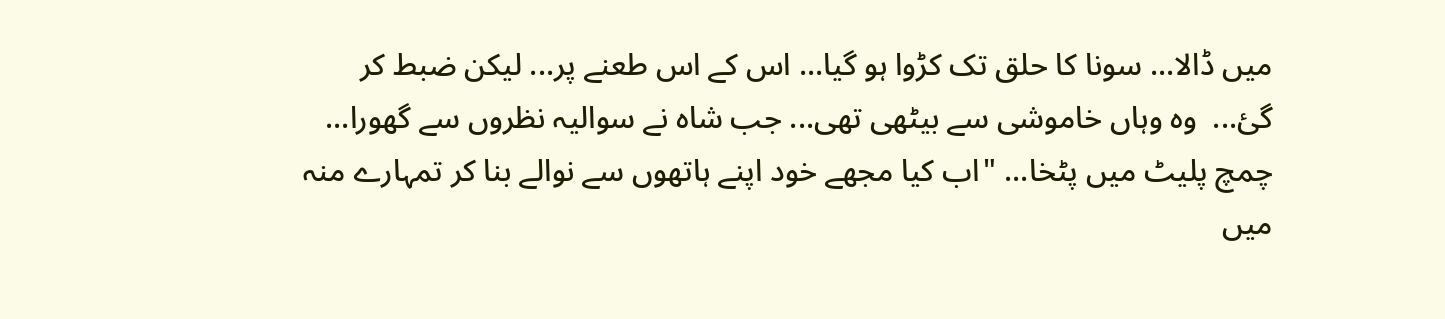میں ڈالا... سونا کا حلق تک کڑوا ہو گیا... اس کے اس طعنے پر... لیکن ضبط کر گئ...  وہ وہاں خاموشی سے بیٹھی تھی... جب شاہ نے سوالیہ نظروں سے گھورا... چمچ پلیٹ میں پٹخا... "اب کیا مجھے خود اپنے ہاتھوں سے نوالے بنا کر تمہارے منہ میں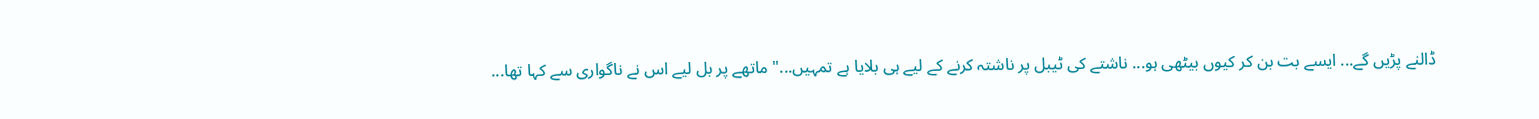ڈالنے پڑیں گے... ایسے بت بن کر کیوں بیٹھی ہو... ناشتے کی ٹیبل پر ناشتہ کرنے کے لیے ہی بلایا ہے تمہیں..." ماتھے پر بل لیے اس نے ناگواری سے کہا تھا...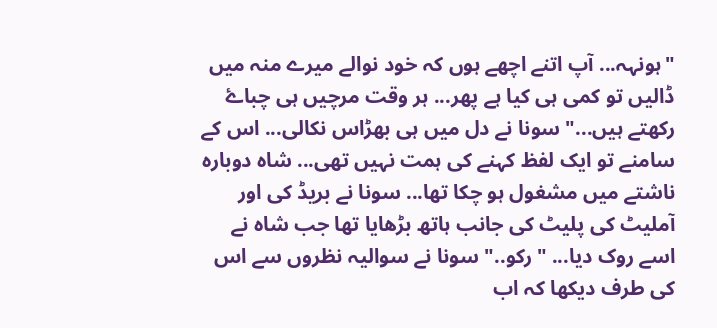"ہونہہ... آپ اتنے اچھے ہوں کہ خود نوالے میرے منہ میں ڈالیں تو کمی ہی کیا ہے پھر... ہر وقت مرچیں ہی چباۓ رکھتے ہیں..." سونا نے دل میں ہی بھڑاس نکالی... اس کے سامنے تو ایک لفظ کہنے کی ہمت نہیں تھی... شاہ دوبارہ ناشتے میں مشغول ہو چکا تھا... سونا نے بریڈ کی اور آملیٹ کی پلیٹ کی جانب ہاتھ بڑھایا تھا جب شاہ نے اسے روک دیا... "رکو.." سونا نے سوالیہ نظروں سے اس کی طرف دیکھا کہ اب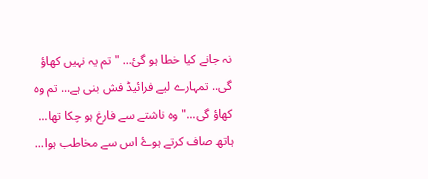نہ جانے کیا خطا ہو گئ... "تم یہ نہیں کھاؤ گی.. تمہارے لیے فرائیڈ فش بنی ہے... تم وہ کھاؤ گی..." وہ ناشتے سے فارغ ہو چکا تھا... ہاتھ صاف کرتے ہوۓ اس سے مخاطب ہوا...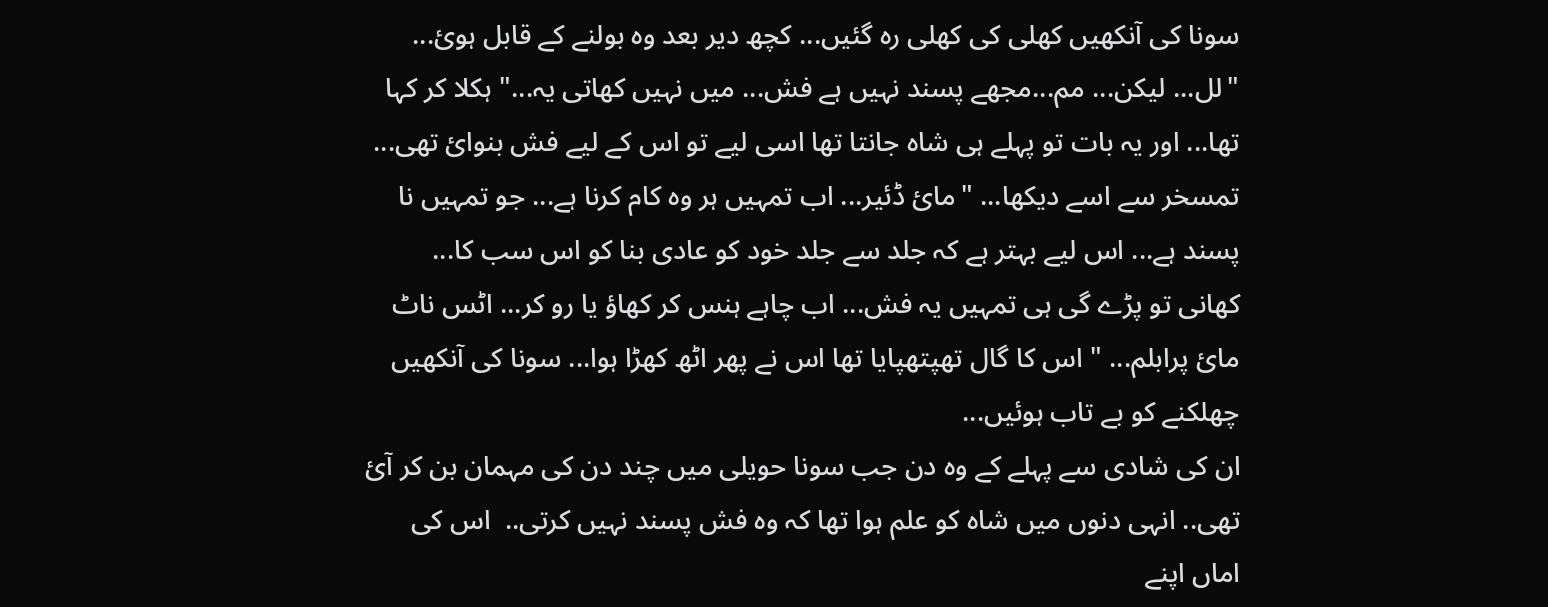سونا کی آنکھیں کھلی کی کھلی رہ گئیں... کچھ دیر بعد وہ بولنے کے قابل ہوئ... "لل... لیکن... مم...مجھے پسند نہیں ہے فش... میں نہیں کھاتی یہ..." ہکلا کر کہا تھا... اور یہ بات تو پہلے ہی شاہ جانتا تھا اسی لیے تو اس کے لیے فش بنوائ تھی... تمسخر سے اسے دیکھا... "مائ ڈئیر... اب تمہیں ہر وہ کام کرنا ہے... جو تمہیں نا پسند ہے... اس لیے بہتر ہے کہ جلد سے جلد خود کو عادی بنا کو اس سب کا... کھانی تو پڑے گی ہی تمہیں یہ فش... اب چاہے ہنس کر کھاؤ یا رو کر... اٹس ناٹ مائ پرابلم... " اس کا گال تھپتھپایا تھا اس نے پھر اٹھ کھڑا ہوا... سونا کی آنکھیں چھلکنے کو بے تاب ہوئیں...
ان کی شادی سے پہلے کے وہ دن جب سونا حویلی میں چند دن کی مہمان بن کر آئ تھی.. انہی دنوں میں شاہ کو علم ہوا تھا کہ وہ فش پسند نہیں کرتی..  اس کی اماں اپنے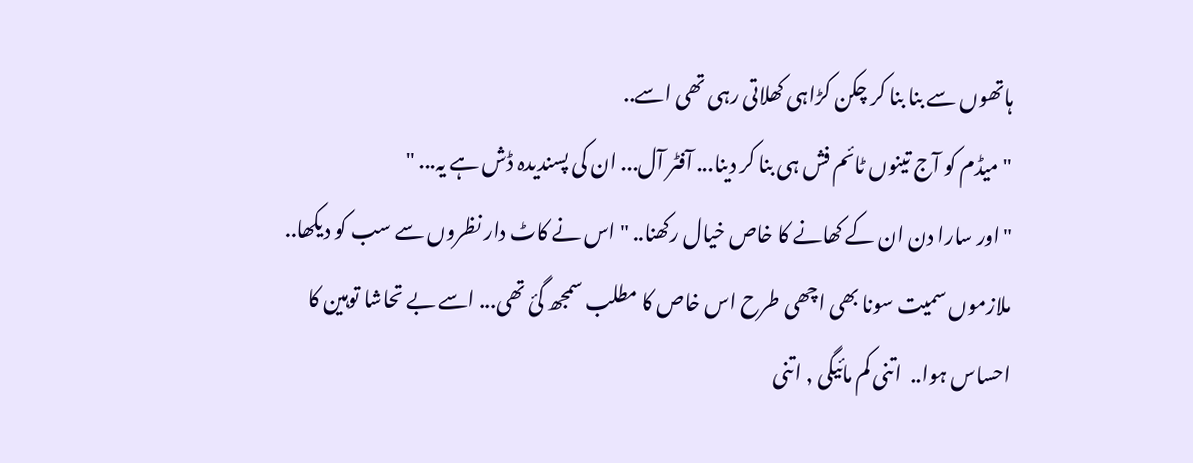ہاتھوں سے بنا بنا کر چکن کڑاہی کھلاتی رہی تھی اسے..
" میڈم کو آج تینوں ٹائم فش ہی بنا کر دینا... آفٹر آل... ان کی پسندیدہ ڈش ہے یہ... "
"اور سارا دن ان کے کھانے کا خاص خیال رکھنا.. " اس نے کاٹ دار نظروں سے سب کو دیکھا.. ملازموں سمیت سونا بھی اچھی طرح اس خاص کا مطلب سمجھ گئ تھی... اسے بے تحاشا توہین کا احساس ہوا..  اتنی کم مائیگی , اتنی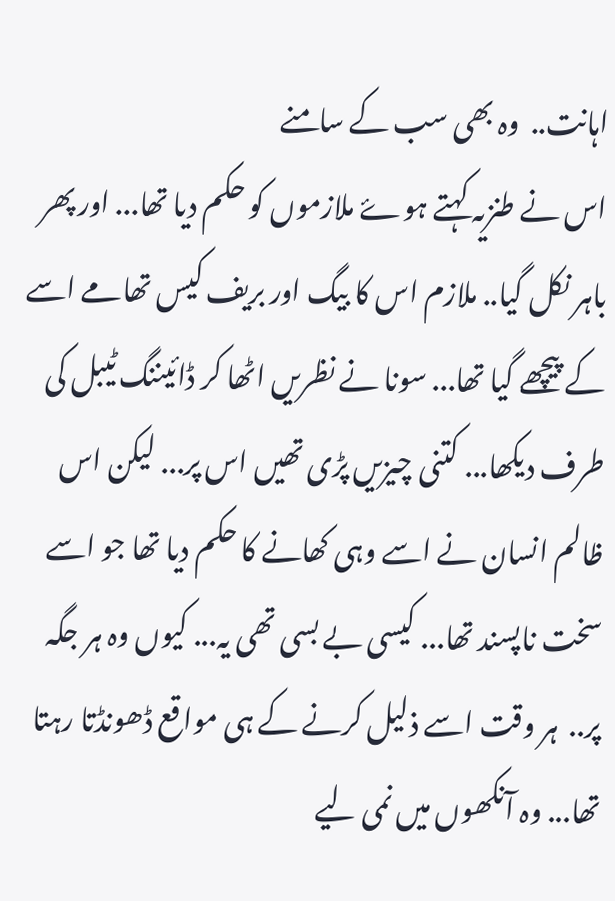اہانت..  وہ بھی سب کے سامنے
اس نے طنزیہ کہتے ہوۓ ملازموں کو حکم دیا تھا... اور پھر باہر نکل گیا.. ملازم اس کا بیگ اور بریف کیس تھامے اسے کے پیچھے گیا تھا... سونا نے نظریں اٹھا کر ڈائیننگ ٹیبل کی طرف دیکھا... کتنی چیزیں پڑی تھیں اس پر... لیکن اس ظالم انسان نے اسے وہی کھانے کا حکم دیا تھا جو اسے سخت ناپسند تھا... کیسی بے بسی تھی یہ... کیوں وہ ہر جگہ پر..  ہر وقت اسے ذلیل کرنے کے ہی مواقع ڈھونڈتا رہتا تھا... وہ آنکھوں میں نمی لیے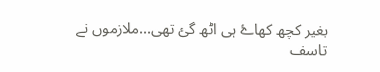بغیر کچھ کھاۓ ہی اٹھ گئ تھی...ملازموں نے تاسف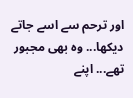اور ترحم سے اسے جاتے دیکھا... وہ بھی مجبور تھے... اپنے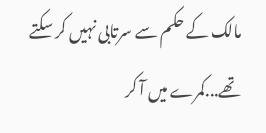مالک کے حکم سے سرتابی نہیں کر سکتے تھے...کمرے میں آ کر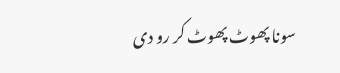سونا پھوٹ پھوٹ کر رو دی